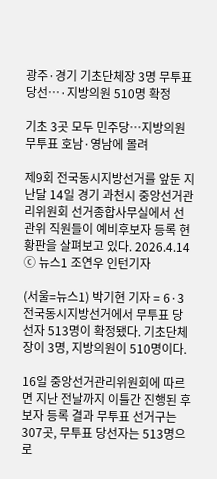광주·경기 기초단체장 3명 무투표 당선…·지방의원 510명 확정

기초 3곳 모두 민주당…지방의원 무투표 호남·영남에 몰려

제9회 전국동시지방선거를 앞둔 지난달 14일 경기 과천시 중앙선거관리위원회 선거종합사무실에서 선관위 직원들이 예비후보자 등록 현황판을 살펴보고 있다. 2026.4.14 ⓒ 뉴스1 조연우 인턴기자

(서울=뉴스1) 박기현 기자 = 6·3 전국동시지방선거에서 무투표 당선자 513명이 확정됐다. 기초단체장이 3명, 지방의원이 510명이다.

16일 중앙선거관리위원회에 따르면 지난 전날까지 이틀간 진행된 후보자 등록 결과 무투표 선거구는 307곳, 무투표 당선자는 513명으로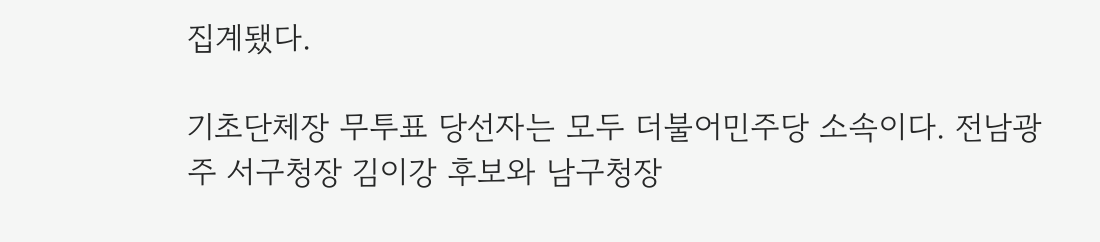집계됐다.

기초단체장 무투표 당선자는 모두 더불어민주당 소속이다. 전남광주 서구청장 김이강 후보와 남구청장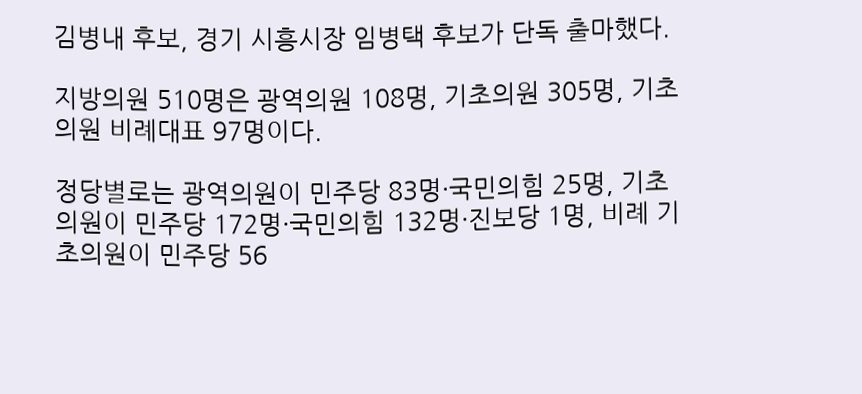김병내 후보, 경기 시흥시장 임병택 후보가 단독 출마했다.

지방의원 510명은 광역의원 108명, 기초의원 305명, 기초의원 비례대표 97명이다.

정당별로는 광역의원이 민주당 83명·국민의힘 25명, 기초의원이 민주당 172명·국민의힘 132명·진보당 1명, 비례 기초의원이 민주당 56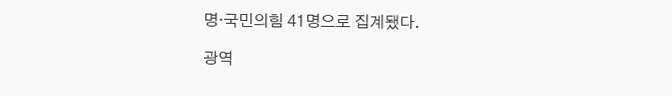명·국민의힘 41명으로 집계됐다.

광역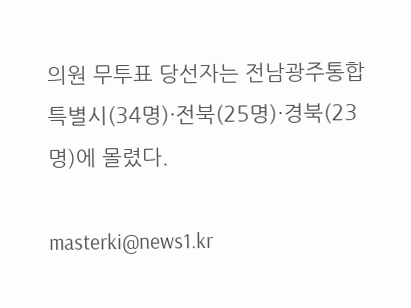의원 무투표 당선자는 전남광주통합특별시(34명)·전북(25명)·경북(23명)에 몰렸다.

masterki@news1.kr